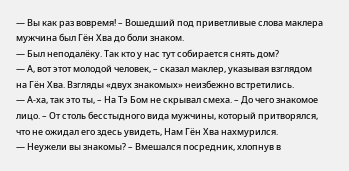— Вы как раз вовремя! – Вошедший под приветливые слова маклера мужчина был Гён Хва до боли знаком.
— Был неподалёку. Так кто у нас тут собирается снять дом?
— А, вот этот молодой человек, – сказал маклер, указывая взглядом на Гён Хва. Взгляды «двух знакомых» неизбежно встретились.
— А-ха, так это ты, – На Тэ Бом не скрывал смеха. – До чего знакомое лицо. – От столь бесстыдного вида мужчины, который притворялся, что не ожидал его здесь увидеть, Нам Гён Хва нахмурился.
— Неужели вы знакомы? – Вмешался посредник, хлопнув в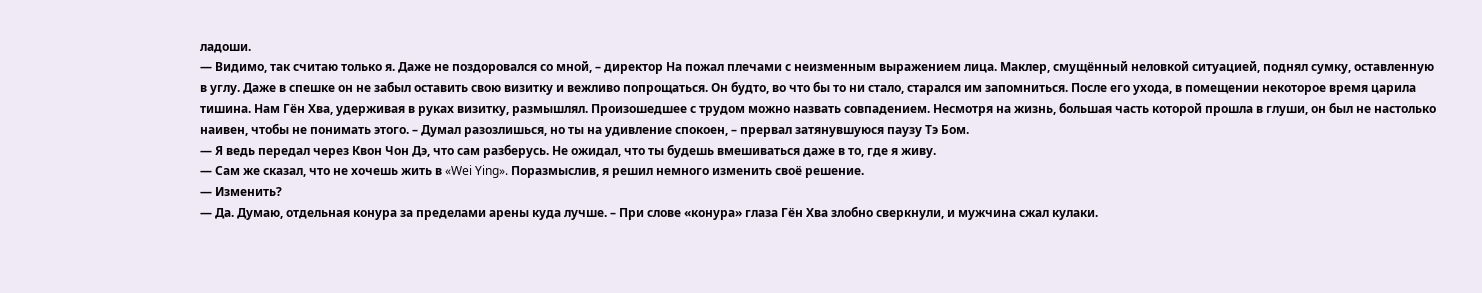ладоши.
— Видимо, так считаю только я. Даже не поздоровался со мной, – директор На пожал плечами с неизменным выражением лица. Маклер, смущённый неловкой ситуацией, поднял сумку, оставленную в углу. Даже в спешке он не забыл оставить свою визитку и вежливо попрощаться. Он будто, во что бы то ни стало, старался им запомниться. После его ухода, в помещении некоторое время царила тишина. Нам Гён Хва, удерживая в руках визитку, размышлял. Произошедшее с трудом можно назвать совпадением. Несмотря на жизнь, большая часть которой прошла в глуши, он был не настолько наивен, чтобы не понимать этого. – Думал разозлишься, но ты на удивление спокоен, – прервал затянувшуюся паузу Тэ Бом.
— Я ведь передал через Квон Чон Дэ, что сам разберусь. Не ожидал, что ты будешь вмешиваться даже в то, где я живу.
— Сам же сказал, что не хочешь жить в «Wei Ying». Поразмыслив, я решил немного изменить своё решение.
— Изменить?
— Да. Думаю, отдельная конура за пределами арены куда лучше. – При слове «конура» глаза Гён Хва злобно сверкнули, и мужчина сжал кулаки.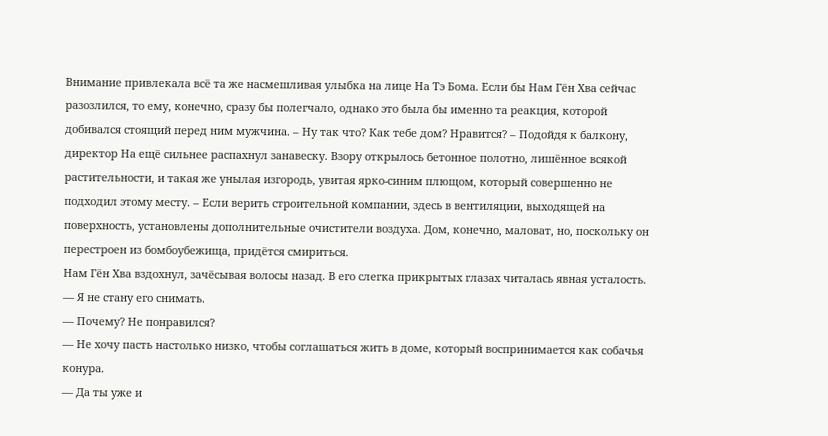Внимание привлекала всё та же насмешливая улыбка на лице На Тэ Бома. Если бы Нам Гён Хва сейчас разозлился, то ему, конечно, сразу бы полегчало, однако это была бы именно та реакция, которой добивался стоящий перед ним мужчина. – Ну так что? Как тебе дом? Нравится? – Подойдя к балкону, директор На ещё сильнее распахнул занавеску. Взору открылось бетонное полотно, лишённое всякой растительности, и такая же унылая изгородь, увитая ярко-синим плющом, который совершенно не подходил этому месту. – Если верить строительной компании, здесь в вентиляции, выходящей на поверхность, установлены дополнительные очистители воздуха. Дом, конечно, маловат, но, поскольку он перестроен из бомбоубежища, придётся смириться.
Нам Гён Хва вздохнул, зачёсывая волосы назад. В его слегка прикрытых глазах читалась явная усталость.
— Я не стану его снимать.
— Почему? Не понравился?
— Не хочу пасть настолько низко, чтобы соглашаться жить в доме, который воспринимается как собачья конура.
— Да ты уже и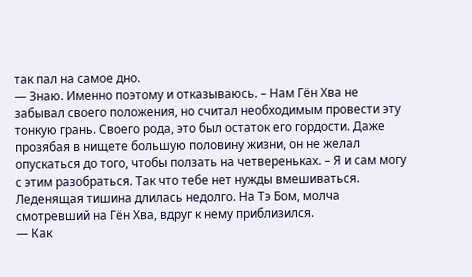так пал на самое дно.
— Знаю. Именно поэтому и отказываюсь. – Нам Гён Хва не забывал своего положения, но считал необходимым провести эту тонкую грань. Своего рода, это был остаток его гордости. Даже прозябая в нищете большую половину жизни, он не желал опускаться до того, чтобы ползать на четвереньках. – Я и сам могу с этим разобраться. Так что тебе нет нужды вмешиваться.
Леденящая тишина длилась недолго. На Тэ Бом, молча смотревший на Гён Хва, вдруг к нему приблизился.
— Как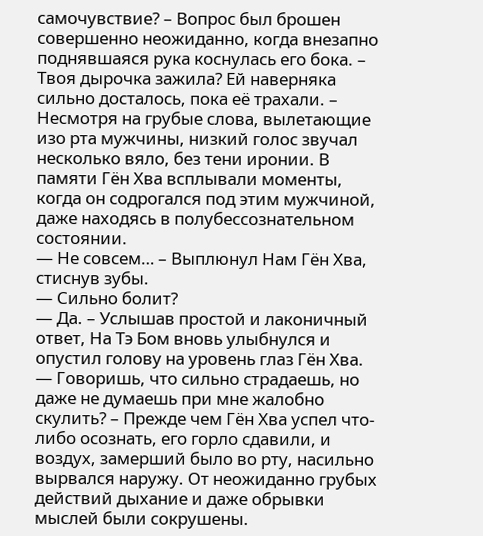самочувствие? – Вопрос был брошен совершенно неожиданно, когда внезапно поднявшаяся рука коснулась его бока. – Твоя дырочка зажила? Ей наверняка сильно досталось, пока её трахали. – Несмотря на грубые слова, вылетающие изо рта мужчины, низкий голос звучал несколько вяло, без тени иронии. В памяти Гён Хва всплывали моменты, когда он содрогался под этим мужчиной, даже находясь в полубессознательном состоянии.
— Не совсем… – Выплюнул Нам Гён Хва, стиснув зубы.
— Сильно болит?
— Да. – Услышав простой и лаконичный ответ, На Тэ Бом вновь улыбнулся и опустил голову на уровень глаз Гён Хва.
— Говоришь, что сильно страдаешь, но даже не думаешь при мне жалобно скулить? – Прежде чем Гён Хва успел что-либо осознать, его горло сдавили, и воздух, замерший было во рту, насильно вырвался наружу. От неожиданно грубых действий дыхание и даже обрывки мыслей были сокрушены.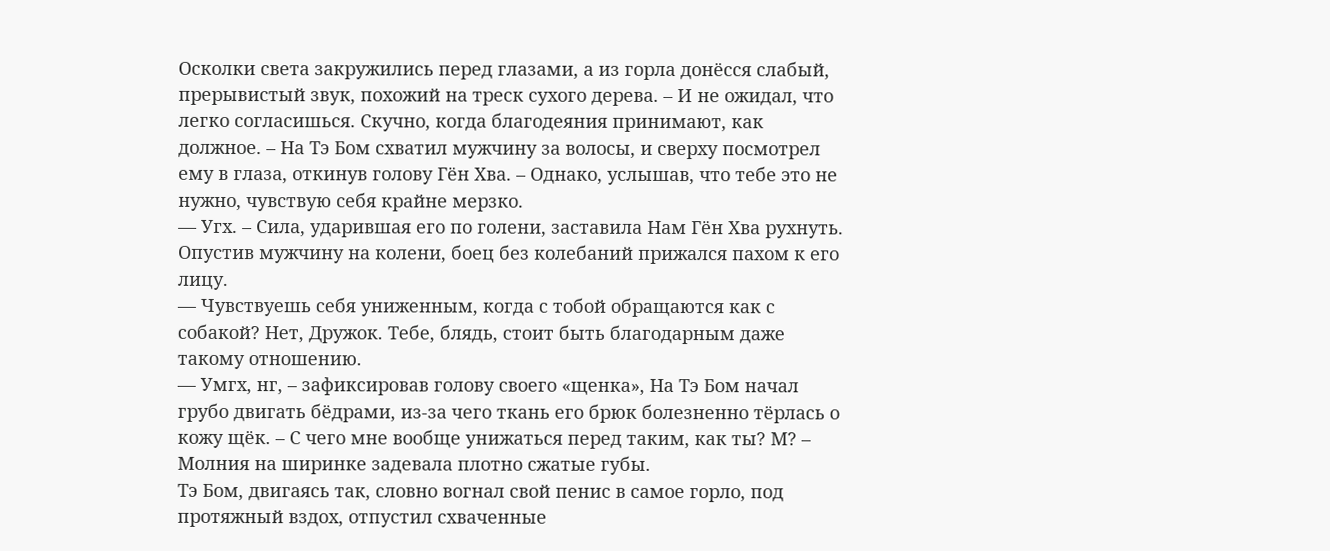Осколки света закружились перед глазами, а из горла донёсся слабый, прерывистый звук, похожий на треск сухого дерева. – И не ожидал, что легко согласишься. Скучно, когда благодеяния принимают, как должное. – На Тэ Бом схватил мужчину за волосы, и сверху посмотрел ему в глаза, откинув голову Гён Хва. – Однако, услышав, что тебе это не нужно, чувствую себя крайне мерзко.
— Угх. – Сила, ударившая его по голени, заставила Нам Гён Хва рухнуть. Опустив мужчину на колени, боец без колебаний прижался пахом к его лицу.
— Чувствуешь себя униженным, когда с тобой обращаются как с собакой? Нет, Дружок. Тебе, блядь, стоит быть благодарным даже такому отношению.
— Умгх, нг, – зафиксировав голову своего «щенка», На Тэ Бом начал грубо двигать бёдрами, из-за чего ткань его брюк болезненно тёрлась о кожу щёк. – С чего мне вообще унижаться перед таким, как ты? М? – Молния на ширинке задевала плотно сжатые губы.
Тэ Бом, двигаясь так, словно вогнал свой пенис в самое горло, под протяжный вздох, отпустил схваченные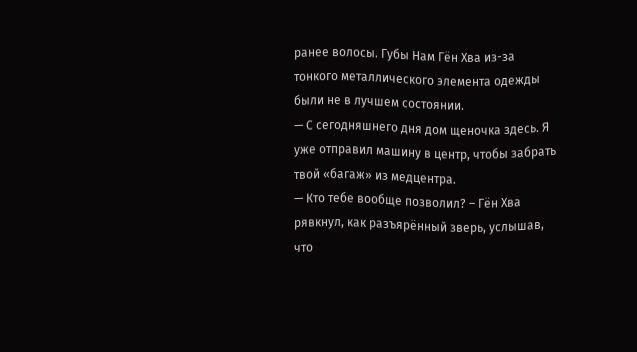ранее волосы. Губы Нам Гён Хва из-за тонкого металлического элемента одежды были не в лучшем состоянии.
— С сегодняшнего дня дом щеночка здесь. Я уже отправил машину в центр, чтобы забрать твой «багаж» из медцентра.
— Кто тебе вообще позволил? – Гён Хва рявкнул, как разъярённый зверь, услышав, что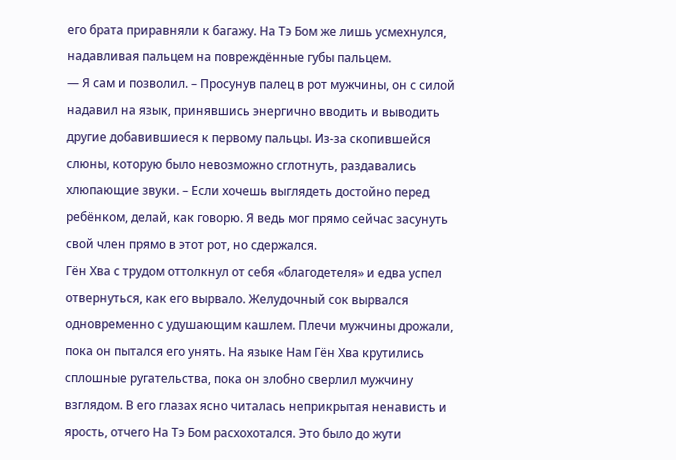его брата приравняли к багажу. На Тэ Бом же лишь усмехнулся, надавливая пальцем на повреждённые губы пальцем.
— Я сам и позволил. – Просунув палец в рот мужчины, он с силой надавил на язык, принявшись энергично вводить и выводить другие добавившиеся к первому пальцы. Из-за скопившейся слюны, которую было невозможно сглотнуть, раздавались хлюпающие звуки. – Если хочешь выглядеть достойно перед ребёнком, делай, как говорю. Я ведь мог прямо сейчас засунуть свой член прямо в этот рот, но сдержался.
Гён Хва с трудом оттолкнул от себя «благодетеля» и едва успел отвернуться, как его вырвало. Желудочный сок вырвался одновременно с удушающим кашлем. Плечи мужчины дрожали, пока он пытался его унять. На языке Нам Гён Хва крутились сплошные ругательства, пока он злобно сверлил мужчину взглядом. В его глазах ясно читалась неприкрытая ненависть и ярость, отчего На Тэ Бом расхохотался. Это было до жути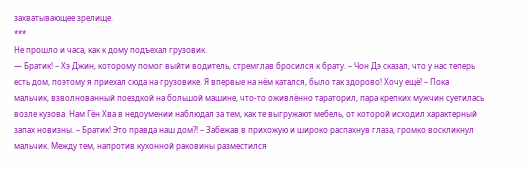захватывающее зрелище.
***
Не прошло и часа, как к дому подъехал грузовик.
— Братик! – Хэ Джин, которому помог выйти водитель, стремглав бросился к брату. – Чон Дэ сказал, что у нас теперь есть дом, поэтому я приехал сюда на грузовике. Я впервые на нём катался, было так здорово! Хочу ещё! – Пока мальчик, взволнованный поездкой на большой машине, что-то оживлённо тараторил, пара крепких мужчин суетилась возле кузова. Нам Гён Хва в недоумении наблюдал за тем, как те выгружают мебель, от которой исходил характерный запах новизны. – Братик! Это правда наш дом?! – Забежав в прихожую и широко распахнув глаза, громко воскликнул мальчик. Между тем, напротив кухонной раковины разместился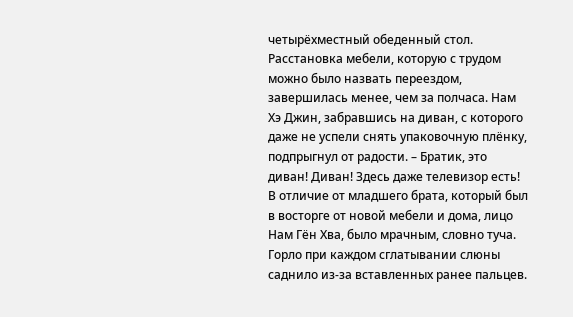четырёхместный обеденный стол. Расстановка мебели, которую с трудом можно было назвать переездом, завершилась менее, чем за полчаса. Нам Хэ Джин, забравшись на диван, с которого даже не успели снять упаковочную плёнку, подпрыгнул от радости. – Братик, это диван! Диван! Здесь даже телевизор есть!
В отличие от младшего брата, который был в восторге от новой мебели и дома, лицо Нам Гён Хва, было мрачным, словно туча. Горло при каждом сглатывании слюны саднило из-за вставленных ранее пальцев.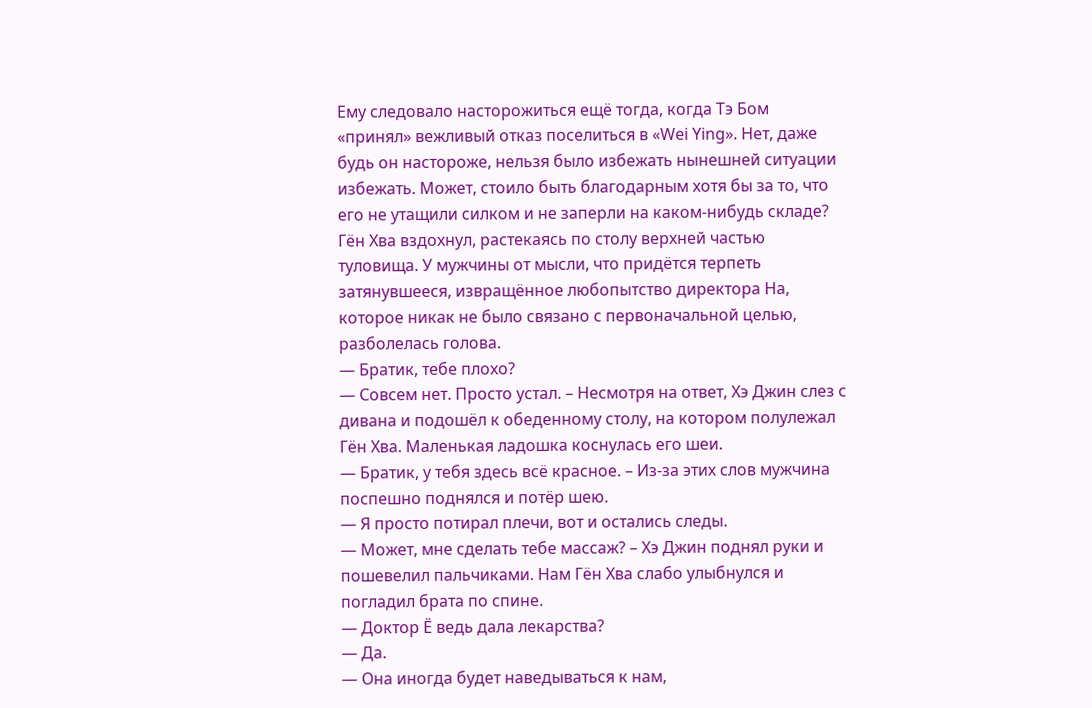Ему следовало насторожиться ещё тогда, когда Тэ Бом «принял» вежливый отказ поселиться в «Wei Ying». Нет, даже будь он настороже, нельзя было избежать нынешней ситуации избежать. Может, стоило быть благодарным хотя бы за то, что его не утащили силком и не заперли на каком-нибудь складе? Гён Хва вздохнул, растекаясь по столу верхней частью туловища. У мужчины от мысли, что придётся терпеть затянувшееся, извращённое любопытство директора На, которое никак не было связано с первоначальной целью, разболелась голова.
— Братик, тебе плохо?
— Совсем нет. Просто устал. – Несмотря на ответ, Хэ Джин слез с дивана и подошёл к обеденному столу, на котором полулежал Гён Хва. Маленькая ладошка коснулась его шеи.
— Братик, у тебя здесь всё красное. – Из-за этих слов мужчина поспешно поднялся и потёр шею.
— Я просто потирал плечи, вот и остались следы.
— Может, мне сделать тебе массаж? – Хэ Джин поднял руки и пошевелил пальчиками. Нам Гён Хва слабо улыбнулся и погладил брата по спине.
— Доктор Ё ведь дала лекарства?
— Да.
— Она иногда будет наведываться к нам,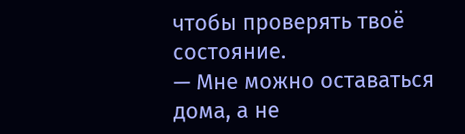чтобы проверять твоё состояние.
— Мне можно оставаться дома, а не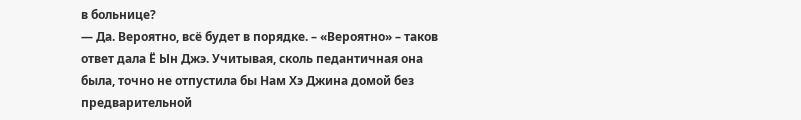в больнице?
— Да. Вероятно, всё будет в порядке. – «Вероятно» – таков ответ дала Ё Ын Джэ. Учитывая, сколь педантичная она была, точно не отпустила бы Нам Хэ Джина домой без предварительной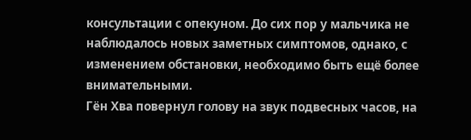консультации с опекуном. До сих пор у мальчика не наблюдалось новых заметных симптомов, однако, с изменением обстановки, необходимо быть ещё более внимательными.
Гён Хва повернул голову на звук подвесных часов, на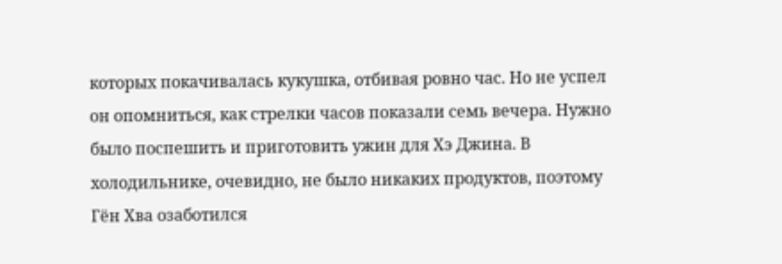которых покачивалась кукушка, отбивая ровно час. Но не успел он опомниться, как стрелки часов показали семь вечера. Нужно было поспешить и приготовить ужин для Хэ Джина. В холодильнике, очевидно, не было никаких продуктов, поэтому Гён Хва озаботился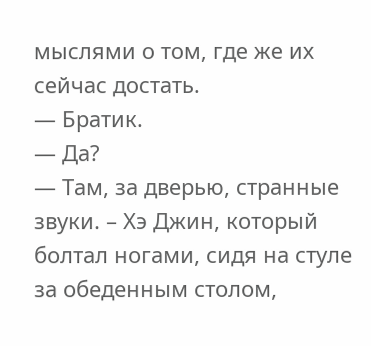мыслями о том, где же их сейчас достать.
— Братик.
— Да?
— Там, за дверью, странные звуки. – Хэ Джин, который болтал ногами, сидя на стуле за обеденным столом,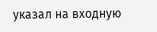указал на входную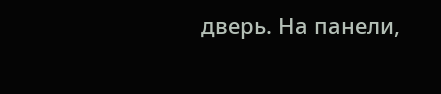дверь. На панели,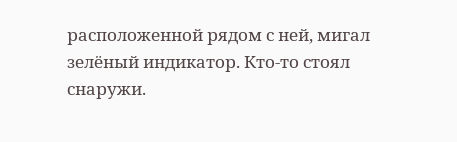расположенной рядом с ней, мигал зелёный индикатор. Кто-то стоял снаружи.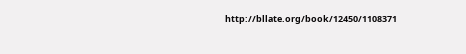http://bllate.org/book/12450/1108371